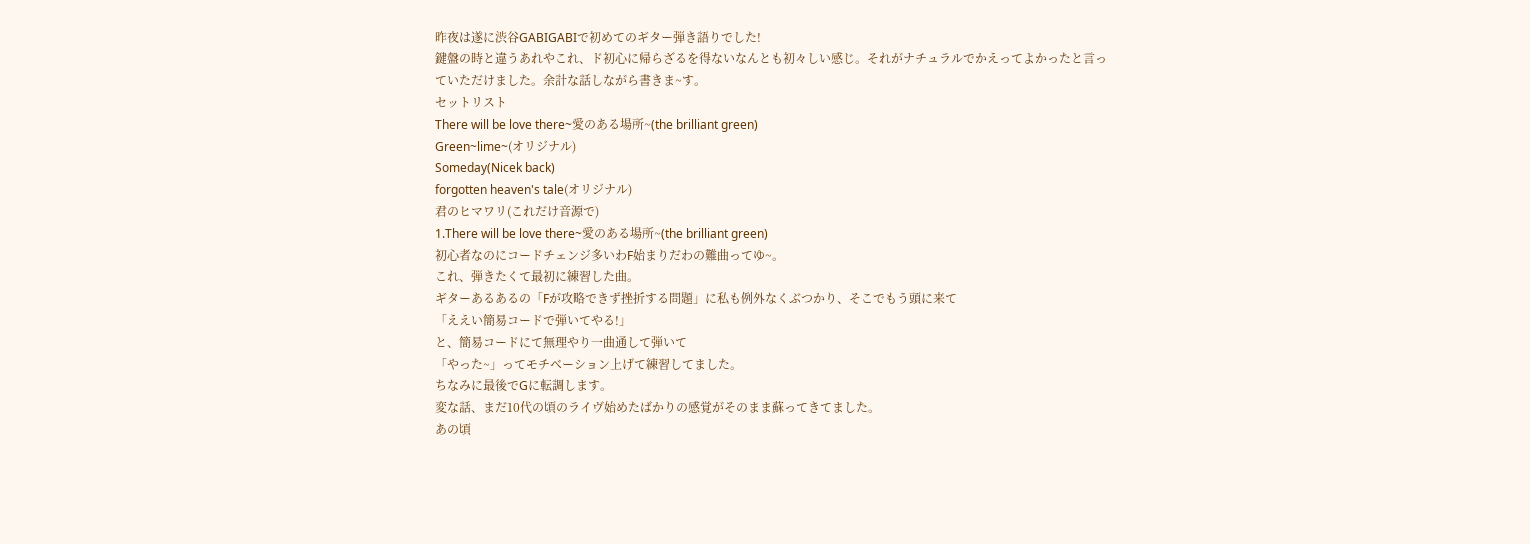昨夜は遂に渋谷GABIGABIで初めてのギター弾き語りでした!
鍵盤の時と違うあれやこれ、ド初心に帰らざるを得ないなんとも初々しい感じ。それがナチュラルでかえってよかったと言っていただけました。余計な話しながら書きま~す。
セットリスト
There will be love there~愛のある場所~(the brilliant green)
Green~lime~(オリジナル)
Someday(Nicek back)
forgotten heaven's tale(オリジナル)
君のヒマワリ(これだけ音源で)
1.There will be love there~愛のある場所~(the brilliant green)
初心者なのにコードチェンジ多いわF始まりだわの難曲ってゆ~。
これ、弾きたくて最初に練習した曲。
ギターあるあるの「Fが攻略できず挫折する問題」に私も例外なくぶつかり、そこでもう頭に来て
「ええい簡易コードで弾いてやる!」
と、簡易コードにて無理やり一曲通して弾いて
「やった~」ってモチベーション上げて練習してました。
ちなみに最後でGに転調します。
変な話、まだ10代の頃のライヴ始めたばかりの感覚がそのまま蘇ってきてました。
あの頃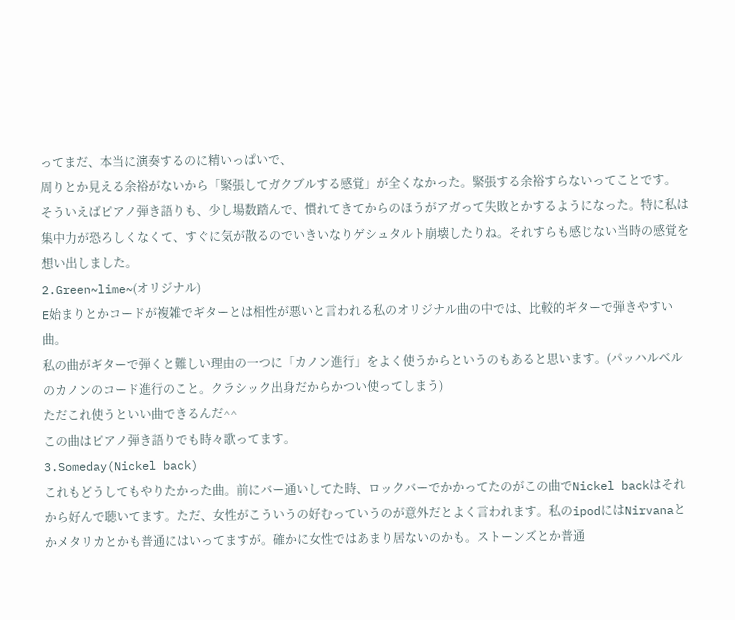ってまだ、本当に演奏するのに精いっぱいで、
周りとか見える余裕がないから「緊張してガクブルする感覚」が全くなかった。緊張する余裕すらないってことです。
そういえばピアノ弾き語りも、少し場数踏んで、慣れてきてからのほうがアガって失敗とかするようになった。特に私は集中力が恐ろしくなくて、すぐに気が散るのでいきいなりゲシュタルト崩壊したりね。それすらも感じない当時の感覚を想い出しました。
2.Green~lime~(オリジナル)
E始まりとかコードが複雑でギターとは相性が悪いと言われる私のオリジナル曲の中では、比較的ギターで弾きやすい曲。
私の曲がギターで弾くと難しい理由の一つに「カノン進行」をよく使うからというのもあると思います。(パッハルベルのカノンのコード進行のこと。クラシック出身だからかつい使ってしまう)
ただこれ使うといい曲できるんだ^^
この曲はピアノ弾き語りでも時々歌ってます。
3.Someday(Nickel back)
これもどうしてもやりたかった曲。前にバー通いしてた時、ロックバーでかかってたのがこの曲でNickel backはそれから好んで聴いてます。ただ、女性がこういうの好むっていうのが意外だとよく言われます。私のipodにはNirvanaとかメタリカとかも普通にはいってますが。確かに女性ではあまり居ないのかも。ストーンズとか普通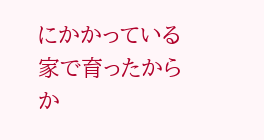にかかっている家で育ったからか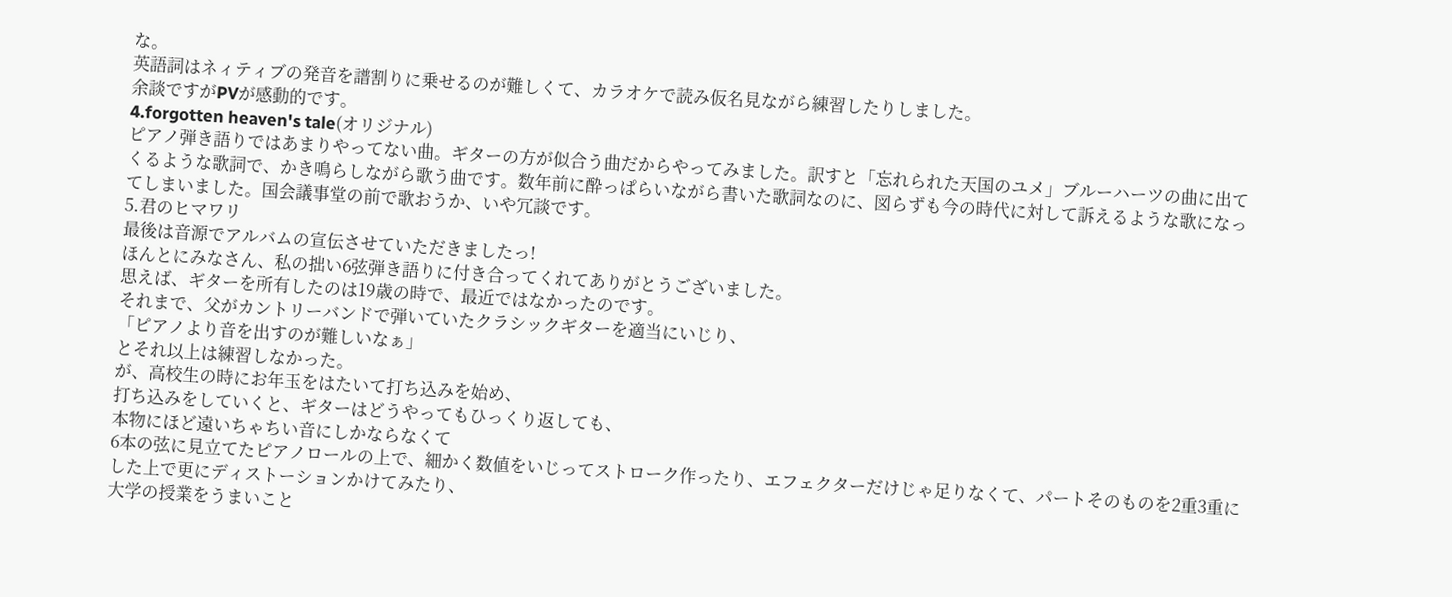な。
英語詞はネィティブの発音を譜割りに乗せるのが難しくて、カラオケで読み仮名見ながら練習したりしました。
余談ですがPVが感動的です。
4.forgotten heaven's tale(オリジナル)
ピアノ弾き語りではあまりやってない曲。ギターの方が似合う曲だからやってみました。訳すと「忘れられた天国のユメ」ブルーハーツの曲に出てくるような歌詞で、かき鳴らしながら歌う曲です。数年前に酔っぱらいながら書いた歌詞なのに、図らずも今の時代に対して訴えるような歌になってしまいました。国会議事堂の前で歌おうか、いや冗談です。
5.君のヒマワリ
最後は音源でアルバムの宣伝させていただきましたっ!
ほんとにみなさん、私の拙い6弦弾き語りに付き合ってくれてありがとうございました。
思えば、ギターを所有したのは19歳の時で、最近ではなかったのです。
それまで、父がカントリーバンドで弾いていたクラシックギターを適当にいじり、
「ピアノより音を出すのが難しいなぁ」
とそれ以上は練習しなかった。
が、高校生の時にお年玉をはたいて打ち込みを始め、
打ち込みをしていくと、ギターはどうやってもひっくり返しても、
本物にほど遠いちゃちい音にしかならなくて
6本の弦に見立てたピアノロールの上で、細かく数値をいじってストローク作ったり、エフェクターだけじゃ足りなくて、パートそのものを2重3重にした上で更にディストーションかけてみたり、
大学の授業をうまいこと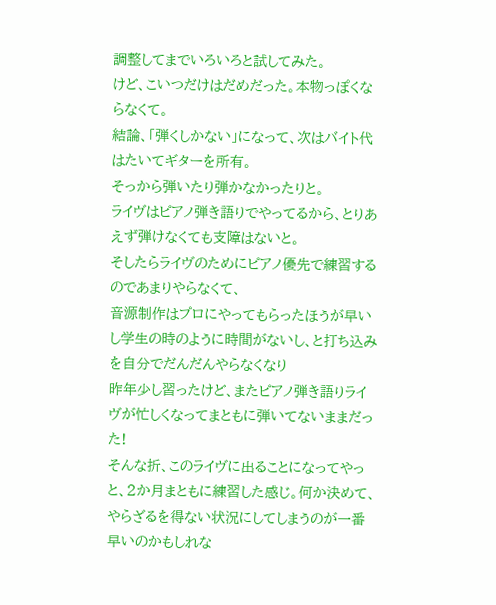調整してまでいろいろと試してみた。
けど、こいつだけはだめだった。本物っぽくならなくて。
結論、「弾くしかない」になって、次はバイト代はたいてギターを所有。
そっから弾いたり弾かなかったりと。
ライヴはピアノ弾き語りでやってるから、とりあえず弾けなくても支障はないと。
そしたらライヴのためにピアノ優先で練習するのであまりやらなくて、
音源制作はプロにやってもらったほうが早いし学生の時のように時間がないし、と打ち込みを自分でだんだんやらなくなり
昨年少し習ったけど、またピアノ弾き語りライヴが忙しくなってまともに弾いてないままだった!
そんな折、このライヴに出ることになってやっと、2か月まともに練習した感じ。何か決めて、やらざるを得ない状況にしてしまうのが一番早いのかもしれな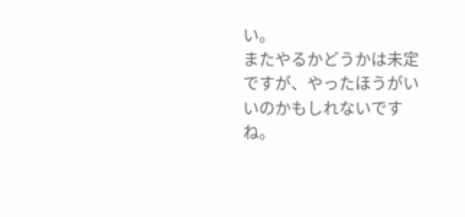い。
またやるかどうかは未定ですが、やったほうがいいのかもしれないですね。